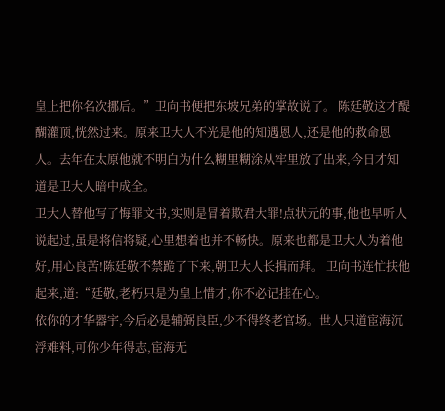皇上把你名次挪后。”卫向书便把东坡兄弟的掌故说了。 陈廷敬这才醍醐灌顶,恍然过来。原来卫大人不光是他的知遇恩人,还是他的救命恩人。去年在太原他就不明白为什么糊里糊涂从牢里放了出来,今日才知道是卫大人暗中成全。
卫大人替他写了悔罪文书,实则是冒着欺君大罪!点状元的事,他也早听人说起过,虽是将信将疑,心里想着也并不畅快。原来也都是卫大人为着他好,用心良苦!陈廷敬不禁跪了下来,朝卫大人长揖而拜。 卫向书连忙扶他起来,道:“廷敬,老朽只是为皇上惜才,你不必记挂在心。
依你的才华器宇,今后必是辅弼良臣,少不得终老官场。世人只道宦海沉浮难料,可你少年得志,宦海无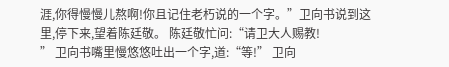涯,你得慢慢儿熬啊!你且记住老朽说的一个字。”卫向书说到这里,停下来,望着陈廷敬。 陈廷敬忙问:“请卫大人赐教!
” 卫向书嘴里慢悠悠吐出一个字,道:“等!” 卫向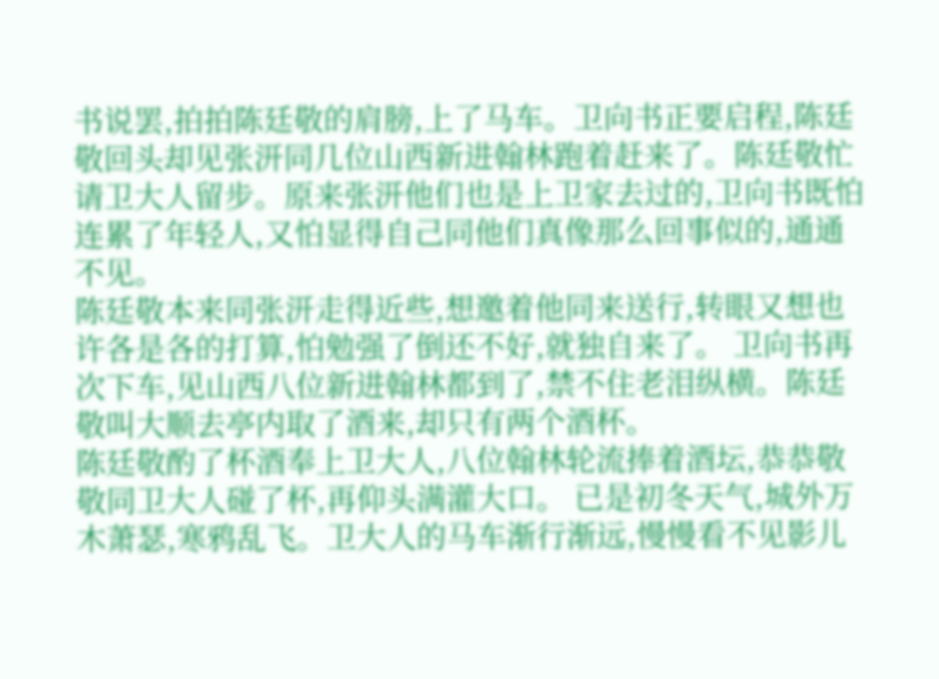书说罢,拍拍陈廷敬的肩膀,上了马车。卫向书正要启程,陈廷敬回头却见张汧同几位山西新进翰林跑着赶来了。陈廷敬忙请卫大人留步。原来张汧他们也是上卫家去过的,卫向书既怕连累了年轻人,又怕显得自己同他们真像那么回事似的,通通不见。
陈廷敬本来同张汧走得近些,想邀着他同来送行,转眼又想也许各是各的打算,怕勉强了倒还不好,就独自来了。 卫向书再次下车,见山西八位新进翰林都到了,禁不住老泪纵横。陈廷敬叫大顺去亭内取了酒来,却只有两个酒杯。
陈廷敬酌了杯酒奉上卫大人,八位翰林轮流捧着酒坛,恭恭敬敬同卫大人碰了杯,再仰头满灌大口。 已是初冬天气,城外万木萧瑟,寒鸦乱飞。卫大人的马车渐行渐远,慢慢看不见影儿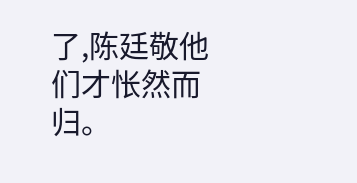了,陈廷敬他们才怅然而归。